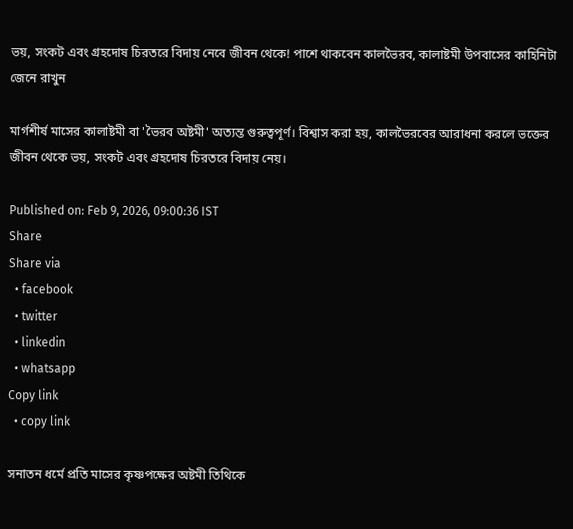ভয়, সংকট এবং গ্রহদোষ চিরতরে বিদায় নেবে জীবন থেকে! পাশে থাকবেন কালভৈরব, কালাষ্টমী উপবাসের কাহিনিটা জেনে রাখুন

মার্গশীর্ষ মাসের কালাষ্টমী বা 'ভৈরব অষ্টমী' অত্যন্ত গুরুত্বপূর্ণ। বিশ্বাস করা হয়, কালভৈরবের আরাধনা করলে ভক্তের জীবন থেকে ভয়, সংকট এবং গ্রহদোষ চিরতরে বিদায় নেয়।

Published on: Feb 9, 2026, 09:00:36 IST
Share
Share via
  • facebook
  • twitter
  • linkedin
  • whatsapp
Copy link
  • copy link

সনাতন ধর্মে প্রতি মাসের কৃষ্ণপক্ষের অষ্টমী তিথিকে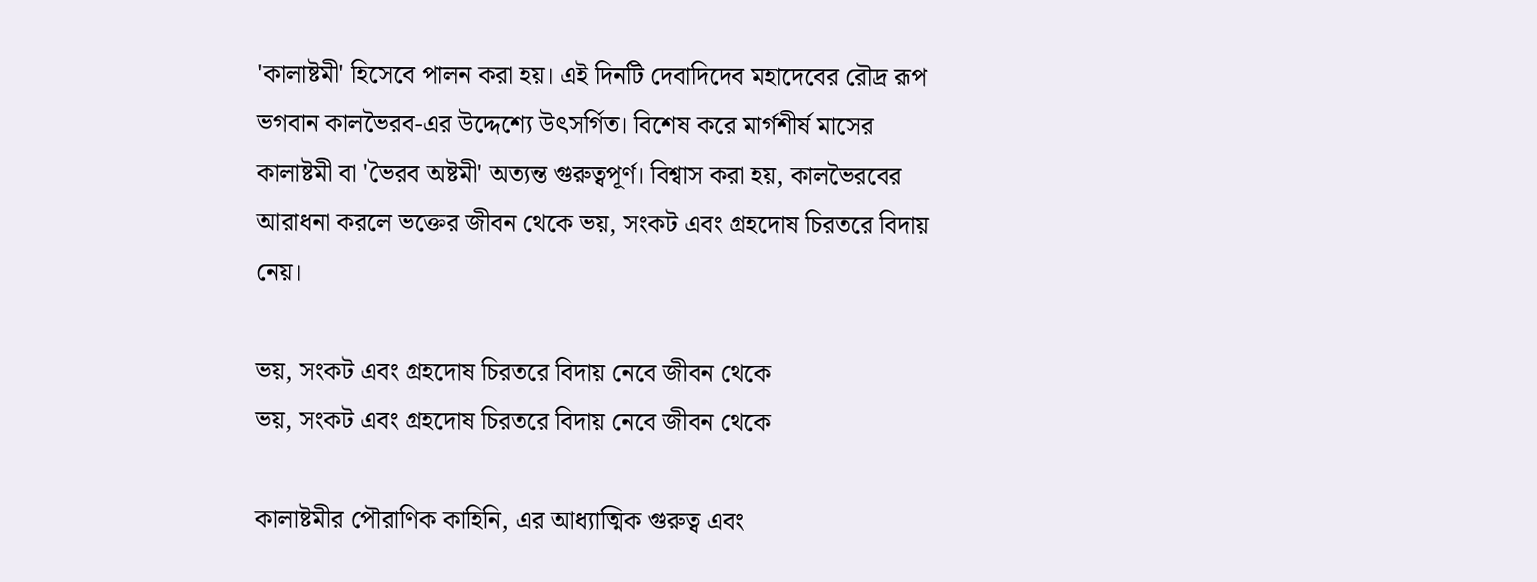'কালাষ্টমী' হিসেবে পালন করা হয়। এই দিনটি দেবাদিদেব মহাদেবের রৌদ্র রূপ ভগবান কালভৈরব-এর উদ্দেশ্যে উৎসর্গিত। বিশেষ করে মার্গশীর্ষ মাসের কালাষ্টমী বা 'ভৈরব অষ্টমী' অত্যন্ত গুরুত্বপূর্ণ। বিশ্বাস করা হয়, কালভৈরবের আরাধনা করলে ভক্তের জীবন থেকে ভয়, সংকট এবং গ্রহদোষ চিরতরে বিদায় নেয়।

ভয়, সংকট এবং গ্রহদোষ চিরতরে বিদায় নেবে জীবন থেকে
ভয়, সংকট এবং গ্রহদোষ চিরতরে বিদায় নেবে জীবন থেকে

কালাষ্টমীর পৌরাণিক কাহিনি, এর আধ্যাত্মিক গুরুত্ব এবং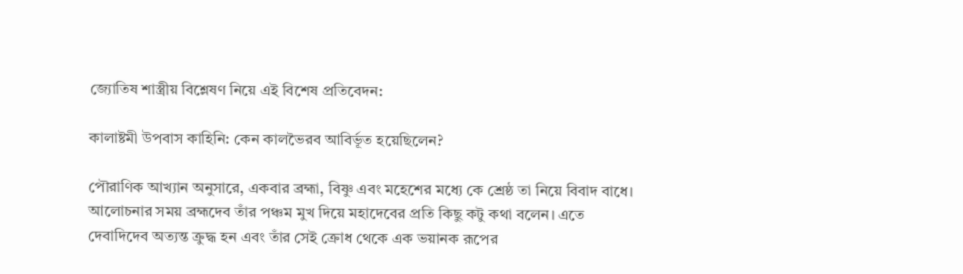জ্যোতিষ শাস্ত্রীয় বিশ্লেষণ নিয়ে এই বিশেষ প্রতিবেদন:

কালাষ্টমী উপবাস কাহিনি: কেন কালভৈরব আবির্ভূত হয়েছিলেন?

পৌরাণিক আখ্যান অনুসারে, একবার ব্রহ্মা, বিষ্ণু এবং মহেশের মধ্যে কে শ্রেষ্ঠ তা নিয়ে বিবাদ বাধে। আলোচনার সময় ব্রহ্মদেব তাঁর পঞ্চম মুখ দিয়ে মহাদেবের প্রতি কিছু কটু কথা বলেন। এতে দেবাদিদেব অত্যন্ত ক্রুদ্ধ হন এবং তাঁর সেই ক্রোধ থেকে এক ভয়ানক রূপের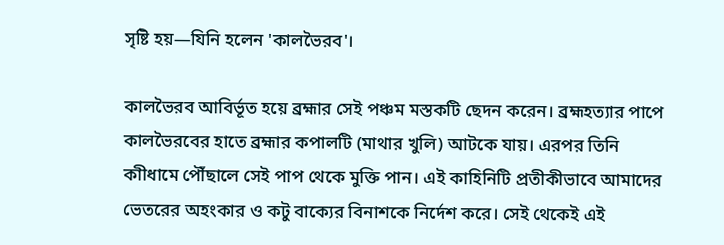সৃষ্টি হয়—যিনি হলেন 'কালভৈরব'।

কালভৈরব আবির্ভূত হয়ে ব্রহ্মার সেই পঞ্চম মস্তকটি ছেদন করেন। ব্রহ্মহত্যার পাপে কালভৈরবের হাতে ব্রহ্মার কপালটি (মাথার খুলি) আটকে যায়। এরপর তিনি কাীধামে পৌঁছালে সেই পাপ থেকে মুক্তি পান। এই কাহিনিটি প্রতীকীভাবে আমাদের ভেতরের অহংকার ও কটু বাক্যের বিনাশকে নির্দেশ করে। সেই থেকেই এই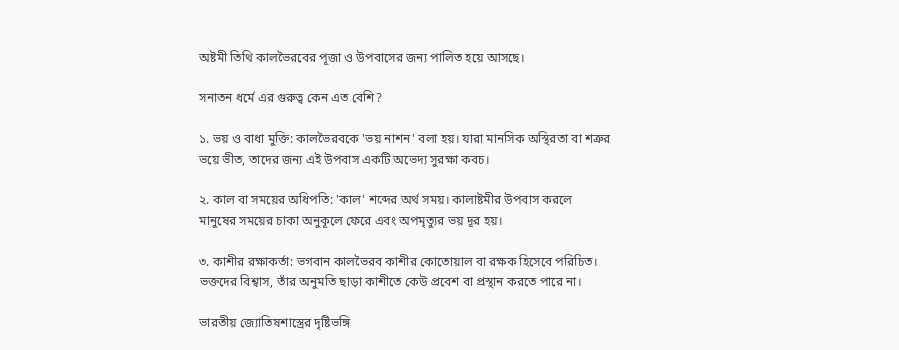অষ্টমী তিথি কালভৈরবের পূজা ও উপবাসের জন্য পালিত হয়ে আসছে।

সনাতন ধর্মে এর গুরুত্ব কেন এত বেশি?

১. ভয় ও বাধা মুক্তি: কালভৈরবকে 'ভয় নাশন' বলা হয়। যারা মানসিক অস্থিরতা বা শত্রুর ভয়ে ভীত, তাদের জন্য এই উপবাস একটি অভেদ্য সুরক্ষা কবচ।

২. কাল বা সময়ের অধিপতি: 'কাল' শব্দের অর্থ সময়। কালাষ্টমীর উপবাস করলে মানুষের সময়ের চাকা অনুকূলে ফেরে এবং অপমৃত্যুর ভয় দূর হয়।

৩. কাশীর রক্ষাকর্তা: ভগবান কালভৈরব কাশীর কোতোয়াল বা রক্ষক হিসেবে পরিচিত। ভক্তদের বিশ্বাস, তাঁর অনুমতি ছাড়া কাশীতে কেউ প্রবেশ বা প্রস্থান করতে পারে না।

ভারতীয় জ্যোতিষশাস্ত্রের দৃষ্টিভঙ্গি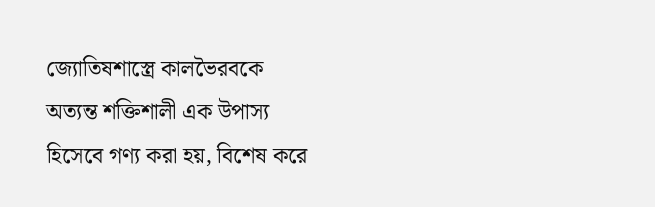জ্যোতিষশাস্ত্রে কালভৈরবকে অত্যন্ত শক্তিশালী এক উপাস্য হিসেবে গণ্য করা হয়, বিশেষ করে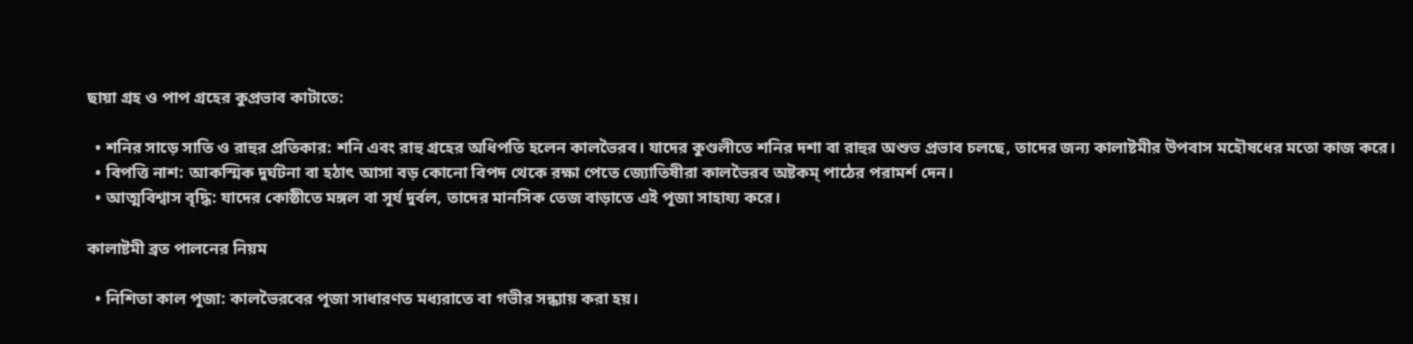ছায়া গ্রহ ও পাপ গ্রহের কুপ্রভাব কাটাতে:

  • শনির সাড়ে সাতি ও রাহুর প্রতিকার: শনি এবং রাহু গ্রহের অধিপতি হলেন কালভৈরব। যাদের কুণ্ডলীতে শনির দশা বা রাহুর অশুভ প্রভাব চলছে, তাদের জন্য কালাষ্টমীর উপবাস মহৌষধের মতো কাজ করে।
  • বিপত্তি নাশ: আকস্মিক দুর্ঘটনা বা হঠাৎ আসা বড় কোনো বিপদ থেকে রক্ষা পেতে জ্যোতিষীরা কালভৈরব অষ্টকম্ পাঠের পরামর্শ দেন।
  • আত্মবিশ্বাস বৃদ্ধি: যাদের কোষ্ঠীতে মঙ্গল বা সূর্য দুর্বল, তাদের মানসিক তেজ বাড়াতে এই পূজা সাহায্য করে।

কালাষ্টমী ব্রত পালনের নিয়ম

  • নিশিতা কাল পূজা: কালভৈরবের পূজা সাধারণত মধ্যরাতে বা গভীর সন্ধ্যায় করা হয়।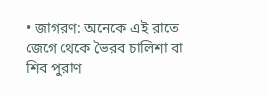• জাগরণ: অনেকে এই রাতে জেগে থেকে ভৈরব চালিশা বা শিব পুরাণ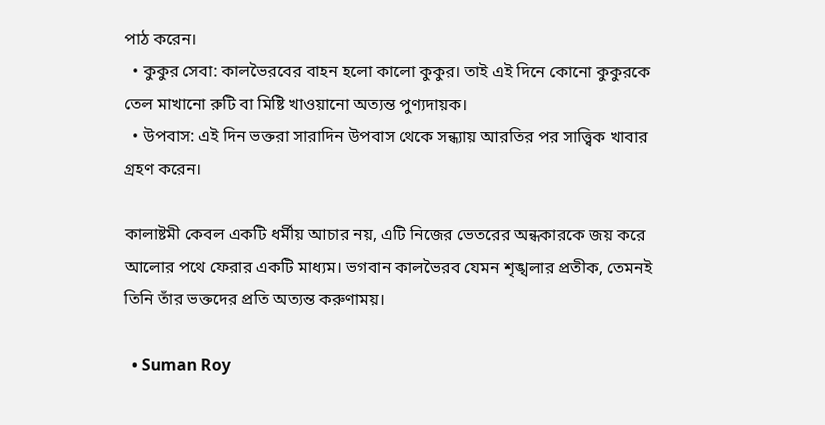পাঠ করেন।
  • কুকুর সেবা: কালভৈরবের বাহন হলো কালো কুকুর। তাই এই দিনে কোনো কুকুরকে তেল মাখানো রুটি বা মিষ্টি খাওয়ানো অত্যন্ত পুণ্যদায়ক।
  • উপবাস: এই দিন ভক্তরা সারাদিন উপবাস থেকে সন্ধ্যায় আরতির পর সাত্ত্বিক খাবার গ্রহণ করেন।

কালাষ্টমী কেবল একটি ধর্মীয় আচার নয়, এটি নিজের ভেতরের অন্ধকারকে জয় করে আলোর পথে ফেরার একটি মাধ্যম। ভগবান কালভৈরব যেমন শৃঙ্খলার প্রতীক, তেমনই তিনি তাঁর ভক্তদের প্রতি অত্যন্ত করুণাময়।

  • Suman Roy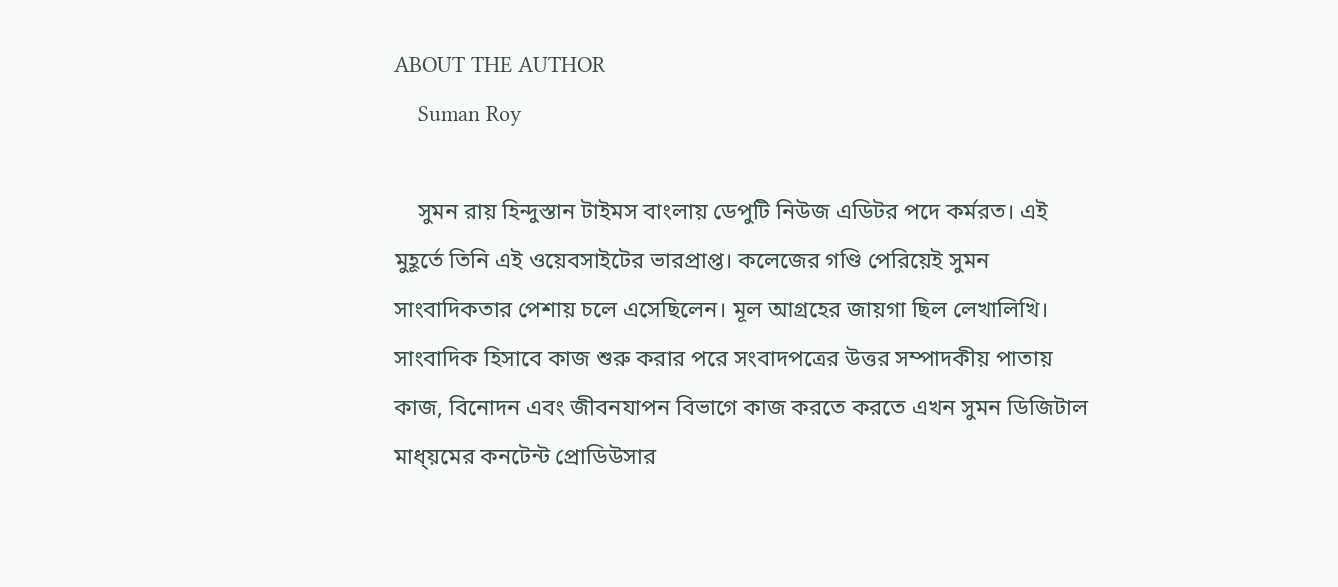ABOUT THE AUTHOR
    Suman Roy

    সুমন রায় হিন্দুস্তান টাইমস বাংলায় ডেপুটি নিউজ এডিটর পদে কর্মরত। এই মুহূর্তে তিনি এই ওয়েবসাইটের ভারপ্রাপ্ত। কলেজের গণ্ডি পেরিয়েই সুমন সাংবাদিকতার পেশায় চলে এসেছিলেন। মূল আগ্রহের জায়গা ছিল লেখালিখি। সাংবাদিক হিসাবে কাজ শুরু করার পরে সংবাদপত্রের উত্তর সম্পাদকীয় পাতায় কাজ, বিনোদন এবং জীবনযাপন বিভাগে কাজ করতে করতে এখন সুমন ডিজিটাল মাধ্য়মের কনটেন্ট প্রোডিউসার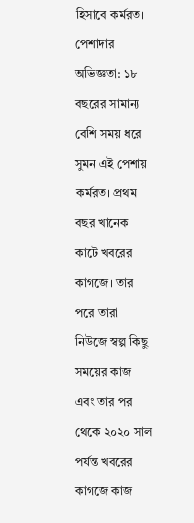হিসাবে কর্মরত। পেশাদার অভিজ্ঞতা: ১৮ বছরের সামান্য বেশি সময় ধরে সুমন এই পেশায় কর্মরত। প্রথম বছর খানেক কাটে খবরের কাগজে। তার পরে তারা নিউজে স্বল্প কিছু সময়ের কাজ এবং তার পর থেকে ২০২০ সাল পর্যন্ত খবরের কাগজে কাজ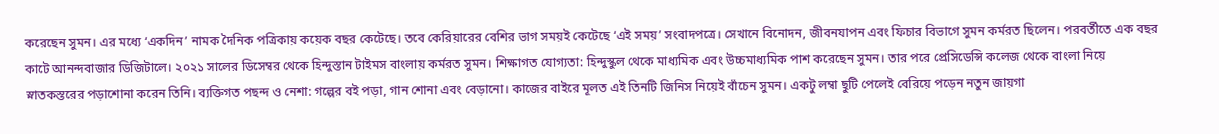করেছেন সুমন। এর মধ্যে ‘একদিন’ নামক দৈনিক পত্রিকায় কয়েক বছর কেটেছে। তবে কেরিয়ারের বেশির ভাগ সময়ই কেটেছে ‘এই সময়’ সংবাদপত্রে। সেখানে বিনোদন, জীবনযাপন এবং ফিচার বিভাগে সুমন কর্মরত ছিলেন। পরবর্তীতে এক বছর কাটে আনন্দবাজার ডিজিটালে। ২০২১ সালের ডিসেম্বর থেকে হিন্দুস্তান টাইমস বাংলায় কর্মরত সুমন। শিক্ষাগত যোগ্যতা: হিন্দুস্কুল থেকে মাধ্যমিক এবং উচ্চমাধ্যমিক পাশ করেছেন সুমন। তার পরে প্রেসিডেন্সি কলেজ থেকে বাংলা নিয়ে স্নাতকস্তরের পড়াশোনা করেন তিনি। ব্যক্তিগত পছন্দ ও নেশা: গল্পের বই পড়া, গান শোনা এবং বেড়ানো। কাজের বাইরে মূলত এই তিনটি জিনিস নিয়েই বাঁচেন সুমন। একটু লম্বা ছুটি পেলেই বেরিয়ে পড়েন নতুন জায়গা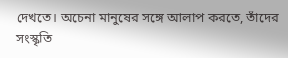দেখতে। অচেনা মানুষের সঙ্গে আলাপ করতে, তাঁদের সংস্কৃতি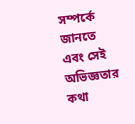সম্পর্কে জানতে এবং সেই অভিজ্ঞতার কথা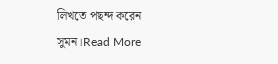লিখতে পছন্দ করেন সুমন।Read More